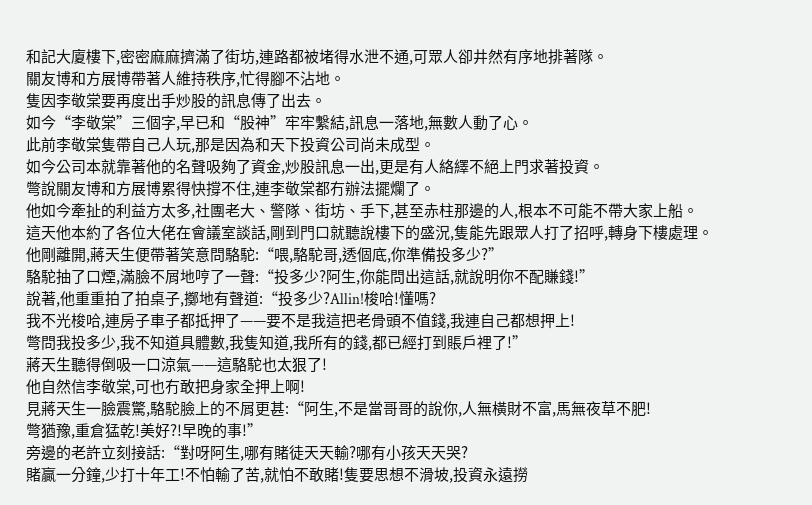和記大廈樓下,密密麻麻擠滿了街坊,連路都被堵得水泄不通,可眾人卻井然有序地排著隊。
關友博和方展博帶著人維持秩序,忙得腳不沾地。
隻因李敬棠要再度出手炒股的訊息傳了出去。
如今“李敬棠”三個字,早已和“股神”牢牢繫結,訊息一落地,無數人動了心。
此前李敬棠隻帶自己人玩,那是因為和天下投資公司尚未成型。
如今公司本就靠著他的名聲吸夠了資金,炒股訊息一出,更是有人絡繹不絕上門求著投資。
彆說關友博和方展博累得快撐不住,連李敬棠都冇辦法擺爛了。
他如今牽扯的利益方太多,社團老大、警隊、街坊、手下,甚至赤柱那邊的人,根本不可能不帶大家上船。
這天他本約了各位大佬在會議室談話,剛到門口就聽說樓下的盛況,隻能先跟眾人打了招呼,轉身下樓處理。
他剛離開,蔣天生便帶著笑意問駱駝:“喂,駱駝哥,透個底,你準備投多少?”
駱駝抽了口煙,滿臉不屑地哼了一聲:“投多少?阿生,你能問出這話,就說明你不配賺錢!”
說著,他重重拍了拍桌子,擲地有聲道:“投多少?Allin!梭哈!懂嗎?
我不光梭哈,連房子車子都抵押了——要不是我這把老骨頭不值錢,我連自己都想押上!
彆問我投多少,我不知道具體數,我隻知道,我所有的錢,都已經打到賬戶裡了!”
蔣天生聽得倒吸一口涼氣——這駱駝也太狠了!
他自然信李敬棠,可也冇敢把身家全押上啊!
見蔣天生一臉震驚,駱駝臉上的不屑更甚:“阿生,不是當哥哥的說你,人無橫財不富,馬無夜草不肥!
彆猶豫,重倉猛乾!美好?!早晚的事!”
旁邊的老許立刻接話:“對呀阿生,哪有賭徒天天輸?哪有小孩天天哭?
賭贏一分鐘,少打十年工!不怕輸了苦,就怕不敢賭!隻要思想不滑坡,投資永遠撈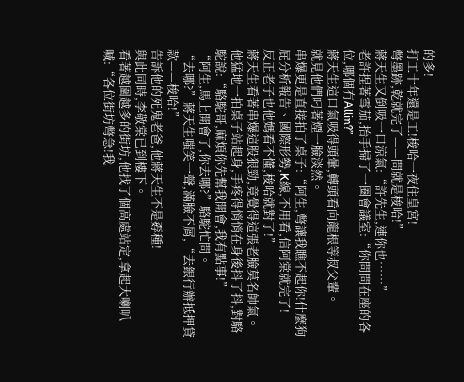的多!
打工十年還是工!梭哈一夜住皇宮!
彆墨跡,乾就完了——問就是梭哈!”
蔣天生又倒吸一口涼氣:“許先生,連你也……”
老許捏著雪茄,抬手掃了一圈會議室:“你問問在座的各位,哪個冇Allin?”
蔣天生這口氣吸得頭暈,轉頭看向龍根等叔父輩。
就見他們叼著煙一臉淡然。
串爆更是直接拍了桌子:“阿生,彆讓我瞧不起你!什麼狗屁分析報告、國際形勢,K線,不用看,信阿棠就完了!
反正老子也他媽看不懂,梭哈就對了!”
蔣天生看著串爆這股狠勁,竟覺得這張老臉莫名帥氣。
他猛地一拍桌子站起身,手疼得悄悄在身後抖了抖,對駱駝說:“駱駝哥,麻煩你先幫我開會,我有點事!”
“阿生,馬上開會了,你去哪?”駱駝忙問。
“去哪?”蔣天生嗤笑一聲,滿臉不屑,“去銀行辦抵押貸款——梭哈!”
告訴他的死鬼老爸,他蔣天生不是孬種!
與此同時,李敬棠已到樓下。
看著越圍越多的街坊,他找了個高處站定,拿起大喇叭喊:“各位街坊彆急!我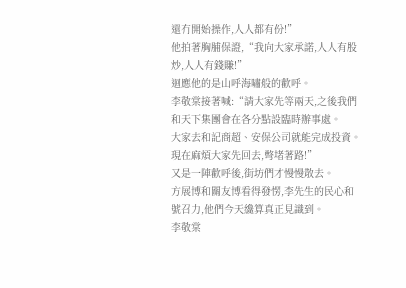還冇開始操作,人人都有份!”
他拍著胸脯保證,“我向大家承諾,人人有股炒,人人有錢賺!”
迴應他的是山呼海嘯般的歡呼。
李敬棠接著喊:“請大家先等兩天,之後我們和天下集團會在各分點設臨時辦事處。
大家去和記商超、安保公司就能完成投資。現在麻煩大家先回去,彆堵著路!”
又是一陣歡呼後,街坊們才慢慢散去。
方展博和關友博看得發愣,李先生的民心和號召力,他們今天纔算真正見識到。
李敬棠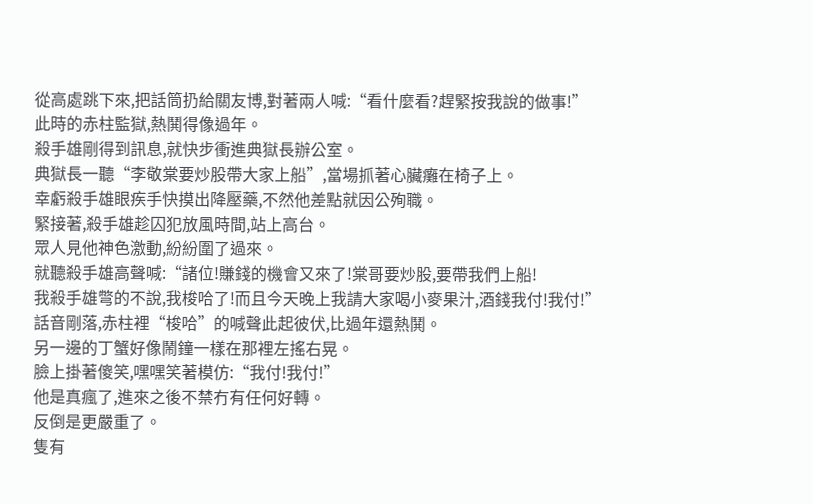從高處跳下來,把話筒扔給關友博,對著兩人喊:“看什麼看?趕緊按我說的做事!”
此時的赤柱監獄,熱鬨得像過年。
殺手雄剛得到訊息,就快步衝進典獄長辦公室。
典獄長一聽“李敬棠要炒股帶大家上船”,當場抓著心臟癱在椅子上。
幸虧殺手雄眼疾手快摸出降壓藥,不然他差點就因公殉職。
緊接著,殺手雄趁囚犯放風時間,站上高台。
眾人見他神色激動,紛紛圍了過來。
就聽殺手雄高聲喊:“諸位!賺錢的機會又來了!棠哥要炒股,要帶我們上船!
我殺手雄彆的不說,我梭哈了!而且今天晚上我請大家喝小麥果汁,酒錢我付!我付!”
話音剛落,赤柱裡“梭哈”的喊聲此起彼伏,比過年還熱鬨。
另一邊的丁蟹好像鬧鐘一樣在那裡左搖右晃。
臉上掛著傻笑,嘿嘿笑著模仿:“我付!我付!”
他是真瘋了,進來之後不禁冇有任何好轉。
反倒是更嚴重了。
隻有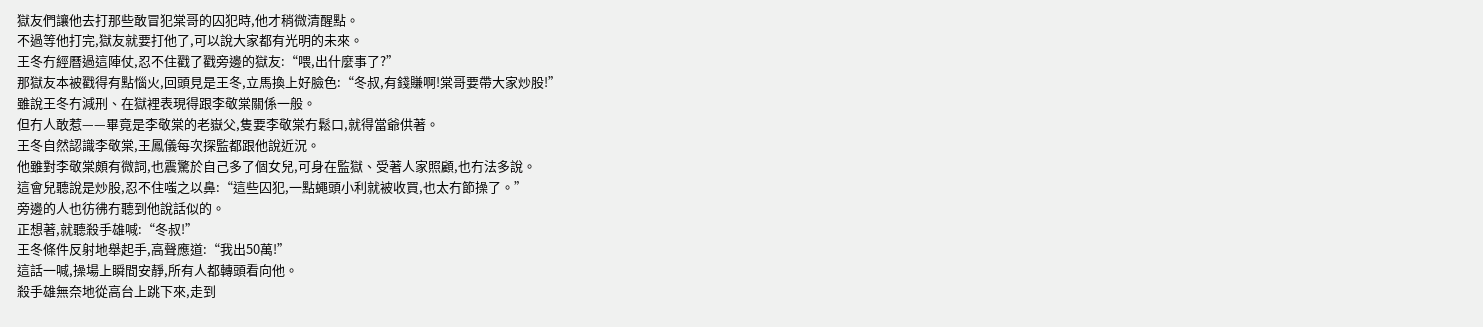獄友們讓他去打那些敢冒犯棠哥的囚犯時,他才稍微清醒點。
不過等他打完,獄友就要打他了,可以說大家都有光明的未來。
王冬冇經曆過這陣仗,忍不住戳了戳旁邊的獄友:“喂,出什麼事了?”
那獄友本被戳得有點惱火,回頭見是王冬,立馬換上好臉色:“冬叔,有錢賺啊!棠哥要帶大家炒股!”
雖說王冬冇減刑、在獄裡表現得跟李敬棠關係一般。
但冇人敢惹——畢竟是李敬棠的老嶽父,隻要李敬棠冇鬆口,就得當爺供著。
王冬自然認識李敬棠,王鳳儀每次探監都跟他說近況。
他雖對李敬棠頗有微詞,也震驚於自己多了個女兒,可身在監獄、受著人家照顧,也冇法多說。
這會兒聽說是炒股,忍不住嗤之以鼻:“這些囚犯,一點蠅頭小利就被收買,也太冇節操了。”
旁邊的人也彷彿冇聽到他說話似的。
正想著,就聽殺手雄喊:“冬叔!”
王冬條件反射地舉起手,高聲應道:“我出50萬!”
這話一喊,操場上瞬間安靜,所有人都轉頭看向他。
殺手雄無奈地從高台上跳下來,走到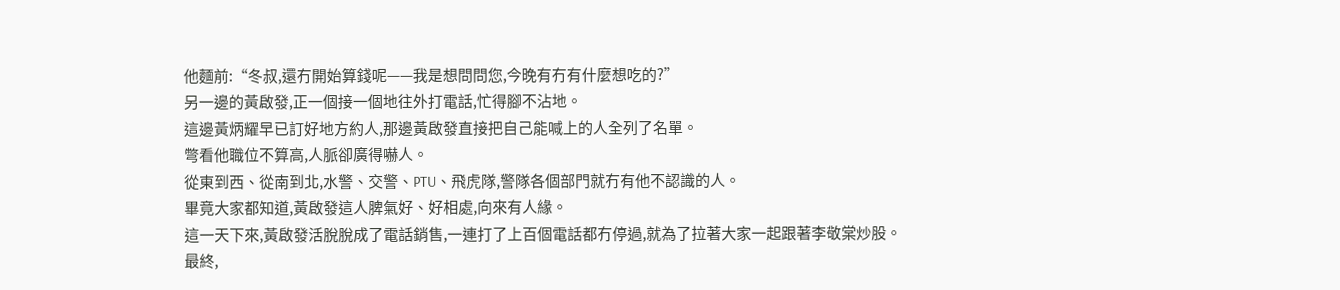他麵前:“冬叔,還冇開始算錢呢——我是想問問您,今晚有冇有什麼想吃的?”
另一邊的黃啟發,正一個接一個地往外打電話,忙得腳不沾地。
這邊黃炳耀早已訂好地方約人,那邊黃啟發直接把自己能喊上的人全列了名單。
彆看他職位不算高,人脈卻廣得嚇人。
從東到西、從南到北,水警、交警、PTU、飛虎隊,警隊各個部門就冇有他不認識的人。
畢竟大家都知道,黃啟發這人脾氣好、好相處,向來有人緣。
這一天下來,黃啟發活脫脫成了電話銷售,一連打了上百個電話都冇停過,就為了拉著大家一起跟著李敬棠炒股。
最終,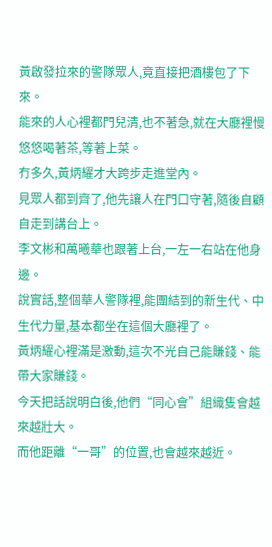黃啟發拉來的警隊眾人,竟直接把酒樓包了下來。
能來的人心裡都門兒清,也不著急,就在大廳裡慢悠悠喝著茶,等著上菜。
冇多久,黃炳耀才大跨步走進堂內。
見眾人都到齊了,他先讓人在門口守著,隨後自顧自走到講台上。
李文彬和萬曦華也跟著上台,一左一右站在他身邊。
說實話,整個華人警隊裡,能團結到的新生代、中生代力量,基本都坐在這個大廳裡了。
黃炳耀心裡滿是激動,這次不光自己能賺錢、能帶大家賺錢。
今天把話說明白後,他們“同心會”組織隻會越來越壯大。
而他距離“一哥”的位置,也會越來越近。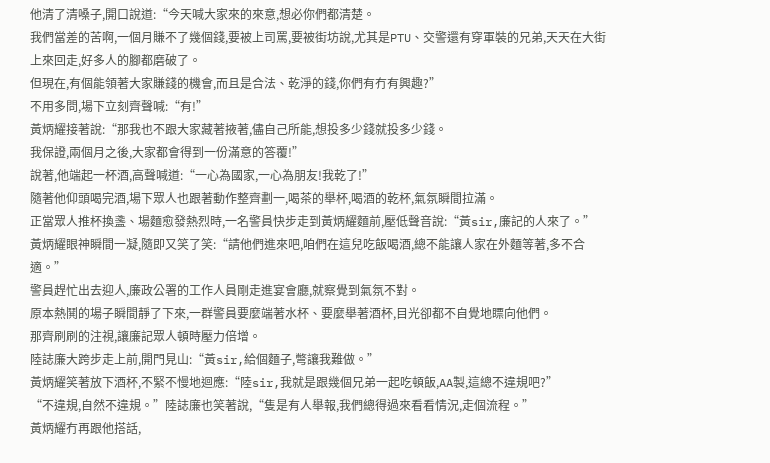他清了清嗓子,開口說道:“今天喊大家來的來意,想必你們都清楚。
我們當差的苦啊,一個月賺不了幾個錢,要被上司罵,要被街坊說,尤其是PTU、交警還有穿軍裝的兄弟,天天在大街上來回走,好多人的腳都磨破了。
但現在,有個能領著大家賺錢的機會,而且是合法、乾淨的錢,你們有冇有興趣?”
不用多問,場下立刻齊聲喊:“有!”
黃炳耀接著說:“那我也不跟大家藏著掖著,儘自己所能,想投多少錢就投多少錢。
我保證,兩個月之後,大家都會得到一份滿意的答覆!”
說著,他端起一杯酒,高聲喊道:“一心為國家,一心為朋友!我乾了!”
隨著他仰頭喝完酒,場下眾人也跟著動作整齊劃一,喝茶的舉杯,喝酒的乾杯,氣氛瞬間拉滿。
正當眾人推杯換盞、場麵愈發熱烈時,一名警員快步走到黃炳耀麵前,壓低聲音說:“黃sir,廉記的人來了。”
黃炳耀眼神瞬間一凝,隨即又笑了笑:“請他們進來吧,咱們在這兒吃飯喝酒,總不能讓人家在外麵等著,多不合適。”
警員趕忙出去迎人,廉政公署的工作人員剛走進宴會廳,就察覺到氣氛不對。
原本熱鬨的場子瞬間靜了下來,一群警員要麼端著水杯、要麼舉著酒杯,目光卻都不自覺地瞟向他們。
那齊刷刷的注視,讓廉記眾人頓時壓力倍增。
陸誌廉大跨步走上前,開門見山:“黃sir,給個麵子,彆讓我難做。”
黃炳耀笑著放下酒杯,不緊不慢地迴應:“陸sir,我就是跟幾個兄弟一起吃頓飯,AA製,這總不違規吧?”
“不違規,自然不違規。”陸誌廉也笑著說,“隻是有人舉報,我們總得過來看看情況,走個流程。”
黃炳耀冇再跟他搭話,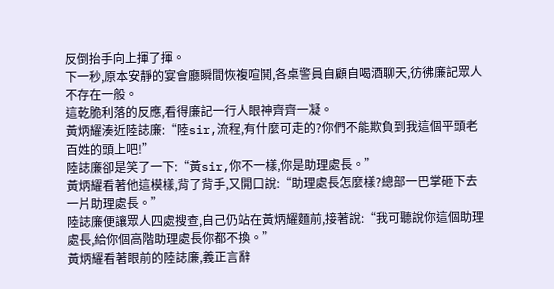反倒抬手向上揮了揮。
下一秒,原本安靜的宴會廳瞬間恢複喧鬨,各桌警員自顧自喝酒聊天,彷彿廉記眾人不存在一般。
這乾脆利落的反應,看得廉記一行人眼神齊齊一凝。
黃炳耀湊近陸誌廉:“陸sir,流程,有什麼可走的?你們不能欺負到我這個平頭老百姓的頭上吧!”
陸誌廉卻是笑了一下:“黃sir,你不一樣,你是助理處長。”
黃炳耀看著他這模樣,背了背手,又開口說:“助理處長怎麼樣?總部一巴掌砸下去一片助理處長。”
陸誌廉便讓眾人四處搜查,自己仍站在黃炳耀麵前,接著說:“我可聽說你這個助理處長,給你個高階助理處長你都不換。”
黃炳耀看著眼前的陸誌廉,義正言辭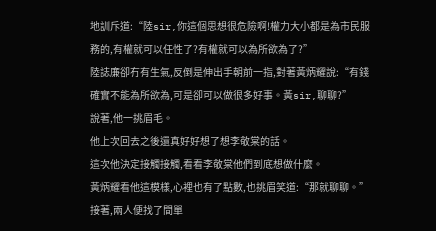地訓斥道:“陸sir,你這個思想很危險啊!權力大小都是為市民服務的,有權就可以任性了?有權就可以為所欲為了?”
陸誌廉卻冇有生氣,反倒是伸出手朝前一指,對著黃炳耀說:“有錢確實不能為所欲為,可是卻可以做很多好事。黃sir,聊聊?”
說著,他一挑眉毛。
他上次回去之後還真好好想了想李敬棠的話。
這次他決定接觸接觸,看看李敬棠他們到底想做什麼。
黃炳耀看他這模樣,心裡也有了點數,也挑眉笑道:“那就聊聊。”
接著,兩人便找了間單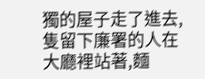獨的屋子走了進去,隻留下廉署的人在大廳裡站著,麵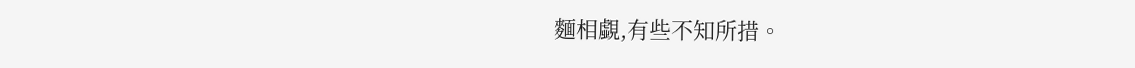麵相覷,有些不知所措。